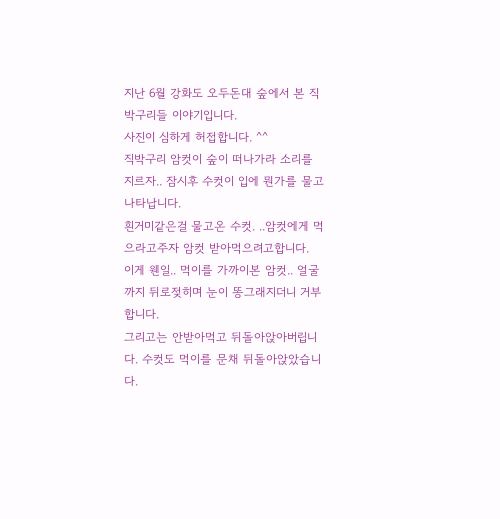지난 6월 강화도 오두돈대 숲에서 본 직박구리들 이야기입니다.
사진이 심하게 허접합니다. ^^
직박구리 암컷이 숲이 떠나가라 소리를 지르자.. 잠시후 수컷이 입에 뭔가를 물고 나타납니다.
흰거미같은걸 물고온 수컷. ..암컷에게 먹으라고주자 암컷 받아먹으려고합니다.
이게 웬일.. 먹이를 가까이본 암컷.. 얼굴까지 뒤로젖히며 눈이 똥그래지더니 거부합니다.
그리고는 안받아먹고 뒤돌아앉아버립니다. 수컷도 먹이를 문채 뒤돌아앉았습니다.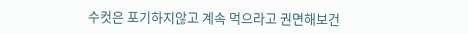수컷은 포기하지않고 계속 먹으라고 권면해보건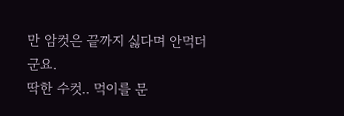만 암컷은 끝까지 싫다며 안먹더군요.
딱한 수컷.. 먹이를 문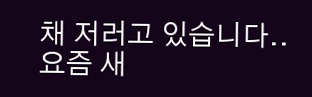채 저러고 있습니다.. 요즘 새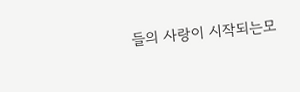들의 사랑이 시작되는모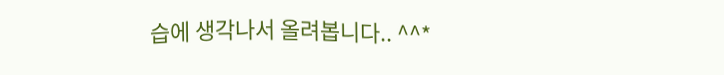습에 생각나서 올려봅니다.. ^^*